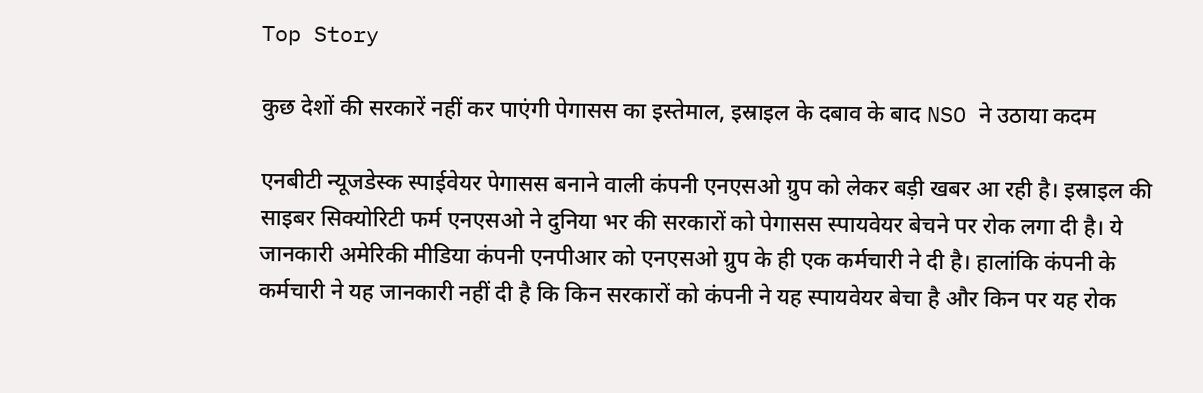Top Story

कुछ देशों की सरकारें नहीं कर पाएंगी पेगासस का इस्तेमाल, इस्राइल के दबाव के बाद NSO ने उठाया कदम

एनबीटी न्यूजडेस्क स्पाईवेयर पेगासस बनाने वाली कंपनी एनएसओ ग्रुप को लेकर बड़ी खबर आ रही है। इस्राइल की साइबर सिक्योरिटी फर्म एनएसओ ने दुनिया भर की सरकारों को पेगासस स्पायवेयर बेचने पर रोक लगा दी है। ये जानकारी अमेरिकी मीडिया कंपनी एनपीआर को एनएसओ ग्रुप के ही एक कर्मचारी ने दी है। हालांकि कंपनी के कर्मचारी ने यह जानकारी नहीं दी है कि किन सरकारों को कंपनी ने यह स्पायवेयर बेचा है और किन पर यह रोक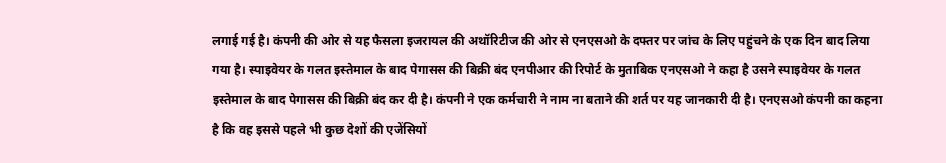लगाई गई है। कंपनी की ओर से यह फैसला इजरायल की अथॉरिटीज की ओर से एनएसओ के दफ्तर पर जांच के लिए पहुंचने के एक दिन बाद लिया गया है। स्पाइवेयर के गलत इस्तेमाल के बाद पेगासस की बिक्री बंद एनपीआर की रिपोर्ट के मुताबिक एनएसओ ने कहा है उसने स्पाइवेयर के गलत इस्तेमाल के बाद पेगासस की बिक्री बंद कर दी है। कंपनी ने एक कर्मचारी ने नाम ना बताने की शर्त पर यह जानकारी दी है। एनएसओ कंपनी का कहना है कि वह इससे पहले भी कुछ देशों की एजेंसियों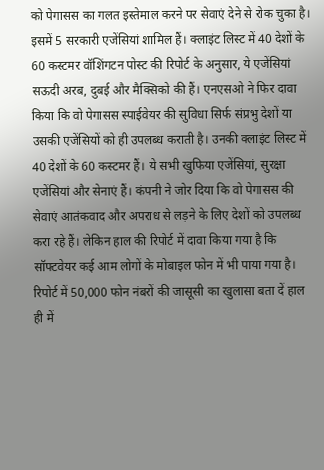को पेगासस का गलत इस्तेमाल करने पर सेवाएं देने से रोक चुका है। इसमें 5 सरकारी एजेंसियां शामिल हैं। क्लाइंट लिस्ट में 40 देशों के 60 कस्टमर वॉशिंगटन पोस्ट की रिपोर्ट के अनुसार, ये एजेंसियां सऊदी अरब, दुबई और मैक्सिको की हैं। एनएसओ ने फिर दावा किया कि वो पेगासस स्पाईवेयर की सुविधा सिर्फ संप्रभु देशों या उसकी एजेंसियों को ही उपलब्ध कराती है। उनकी क्लाइंट लिस्ट में 40 देशों के 60 कस्टमर हैं। ये सभी खुफिया एजेंसियां, सुरक्षा एजेंसियां और सेनाएं हैं। कंपनी ने जोर दिया कि वो पेगासस की सेवाएं आतंकवाद और अपराध से लड़ने के लिए देशों को उपलब्ध करा रहे हैं। लेकिन हाल की रिपोर्ट में दावा किया गया है कि सॉफ्टवेयर कई आम लोगों के मोबाइल फोन में भी पाया गया है। रिपोर्ट में 50,000 फोन नंबरों की जासूसी का खुलासा बता दें हाल ही में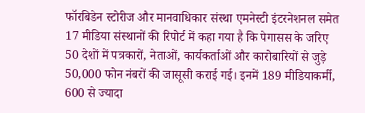फॉरबिडेन स्टोरीज और मानवाधिकार संस्था एमनेस्टी इंटरनेशनल समेत 17 मीडिया संस्थानों की रिपोर्ट में कहा गया है कि पेगासस के जरिए 50 देशों में पत्रकारों, नेताओं, कार्यकर्ताओं और कारोबारियों से जुड़े 50,000 फोन नंबरों की जासूसी कराई गई। इनमें 189 मीडियाकर्मी, 600 से ज्यादा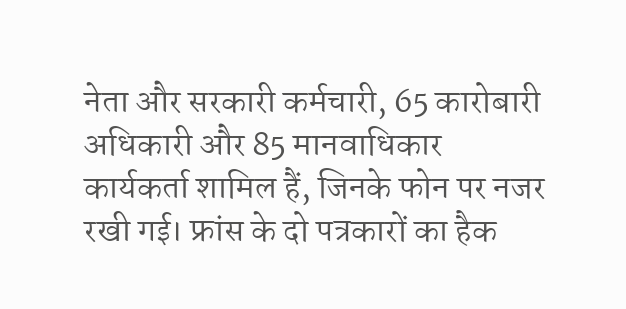नेता और सरकारी कर्मचारी, 65 कारोबारी अधिकारी और 85 मानवाधिकार कार्यकर्ता शामिल हैं, जिनके फोन पर नजर रखी गई। फ्रांस के दो पत्रकारों का हैक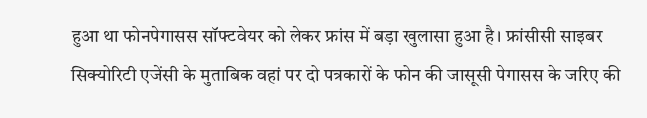हुआ था फोनपेगासस सॉफ्टवेयर को लेकर फ्रांस में बड़ा खुलासा हुआ है। फ्रांसीसी साइबर सिक्योरिटी एजेंसी के मुताबिक वहां पर दो पत्रकारों के फोन की जासूसी पेगासस के जरिए की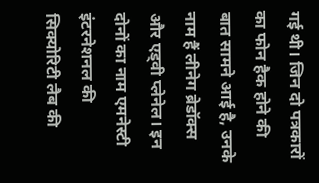गई थी। जिन दो पत्रकारों का फोन हैक होने की बात सामने आई है, उनके नाम हैं लीनेग ब्रेडॉक्स और एड्वी प्लेनेल। इन दोनों का नाम एमनेस्टी इंटरनेशनल की सिक्योरिटी लैब की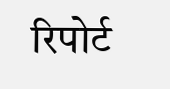रिपोर्ट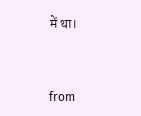में था।


from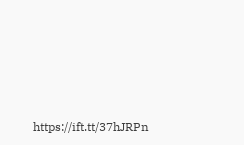https://ift.tt/37hJRPn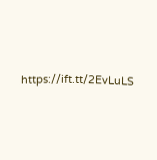https://ift.tt/2EvLuLS